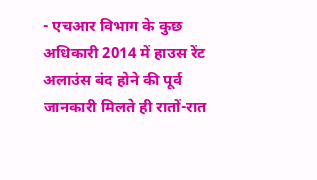- एचआर विभाग के कुछ अधिकारी 2014 में हाउस रेंट अलाउंस बंद होने की पूर्व जानकारी मिलते ही रातों-रात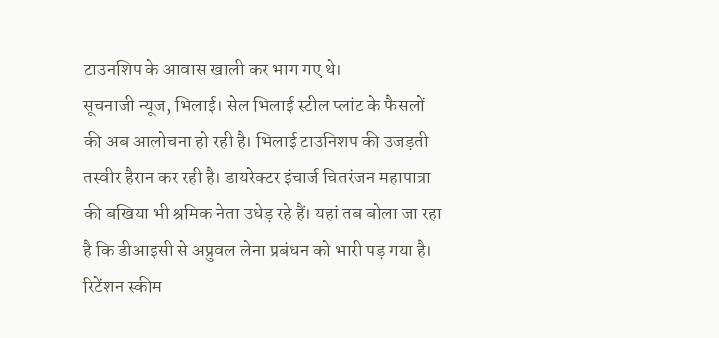टाउनशिप के आवास खाली कर भाग गए थे।
सूचनाजी न्यूज, भिलाई। सेल भिलाई स्टील प्लांट के फैसलों की अब आलोचना हो रही है। भिलाई टाउनिशप की उजड़ती तस्वीर हैरान कर रही है। डायरेक्टर इंचार्ज चितरंजन महापात्रा की बखिया भी श्रमिक नेता उधेड़ रहे हैं। यहां तब बोला जा रहा है कि डीआइसी से अप्रुवल लेना प्रबंधन को भारी पड़ गया है।
रिटेंशन स्कीम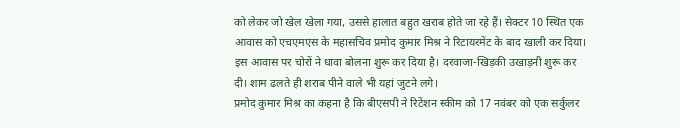को लेकर जो खेल खेला गया, उससे हालात बहुत खराब होते जा रहे हैं। सेक्टर 10 स्थित एक आवास को एचएमएस के महासचिव प्रमोद कुमार मिश्र ने रिटायरमेंट के बाद खाली कर दिया। इस आवास पर चोरों ने धावा बोलना शुरू कर दिया है। दरवाजा-खिड़की उखाड़नी शुरू कर दी। शाम ढलते ही शराब पीने वाले भी यहां जुटने लगे।
प्रमोद कुमार मिश्र का कहना है कि बीएसपी ने रिटेंशन स्कीम को 17 नवंबर को एक सर्कुलर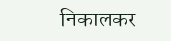निकालकर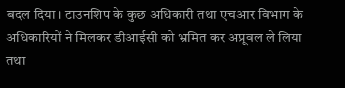बदल दिया। टाउनशिप के कुछ अधिकारी तथा एचआर विभाग के अधिकारियों ने मिलकर डीआईसी को भ्रमित कर अप्रूवल ले लिया तथा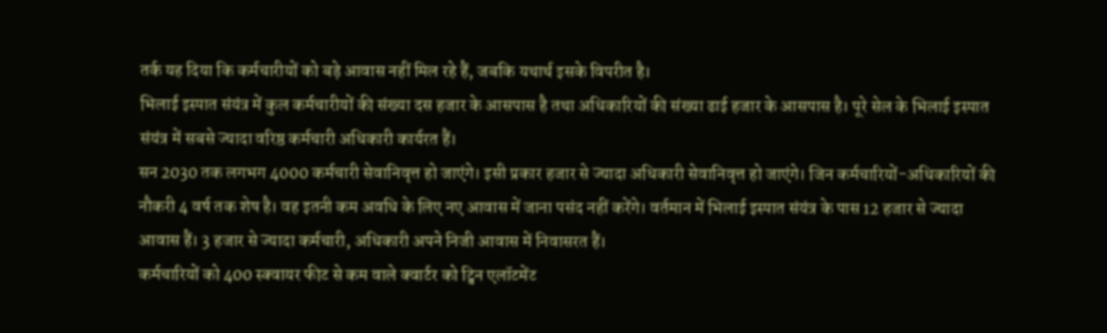तर्क यह दिया कि कर्मचारीयों को बड़े आवास नहीं मिल रहे हैं, जबकि यथार्थ इसके विपरीत है।
भिलाई इस्पात संयंत्र में कुल कर्मचारीयों की संख्या दस हजार के आसपास है तथा अधिकारियों की संख्या ढाई हजार के आसपास है। पूरे सेल के भिलाई इस्पात संयंत्र में सबसे ज्यादा वरिष्ठ कर्मचारी अधिकारी कार्यरत हैं।
सन 2030 तक लगभग 4000 कर्मचारी सेवानिवृत्त हो जाएंगे। इसी प्रकार हजार से ज्यादा अधिकारी सेवानिवृत्त हो जाएंगे। जिन कर्मचारियों-अधिकारियों की नौकरी 4 वर्ष तक शेष है। वह इतनी कम अवधि के लिए नए आवास में जाना पसंद नहीं करेंगे। वर्तमान में भिलाई इस्पात संयंत्र के पास 12 हजार से ज्यादा आवास हैं। 3 हजार से ज्यादा कर्मचारी, अधिकारी अपने निजी आवास में निवासरत हैं।
कर्मचारियों को 400 स्क्वायर फीट से कम वाले क्वार्टर को ट्विन एलॉटमेंट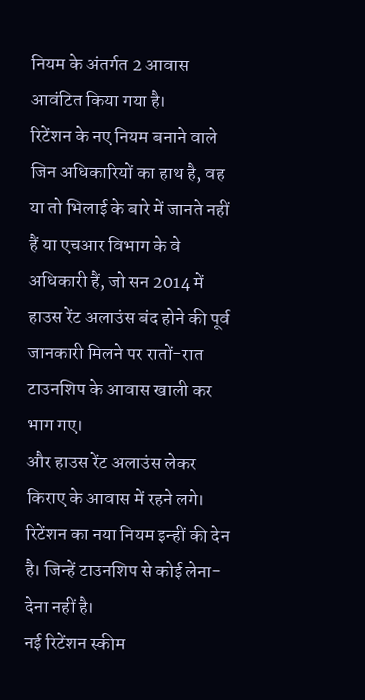नियम के अंतर्गत 2 आवास आवंटित किया गया है।
रिटेंशन के नए नियम बनाने वाले जिन अधिकारियों का हाथ है, वह या तो भिलाई के बारे में जानते नहीं हैं या एचआर विभाग के वे अधिकारी हैं, जो सन 2014 में हाउस रेंट अलाउंस बंद होने की पूर्व जानकारी मिलने पर रातों-रात टाउनशिप के आवास खाली कर भाग गए।
और हाउस रेंट अलाउंस लेकर किराए के आवास में रहने लगे। रिटेंशन का नया नियम इन्हीं की देन है। जिन्हें टाउनशिप से कोई लेना-देना नहीं है।
नई रिटेंशन स्कीम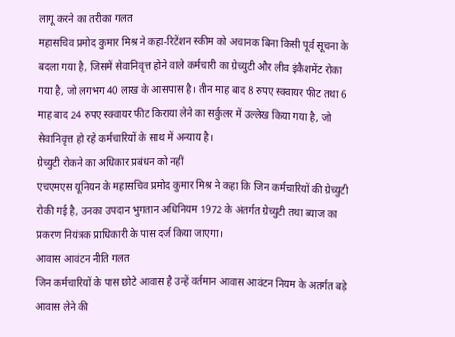लागू करने का तरीका गलत
महासचिव प्रमोद कुमार मिश्र ने कहा-रिटेंशन स्कीम को अचानक बिना किसी पूर्व सूचना के बदला गया है, जिसमें सेवानिवृत्त होने वाले कर्मचारी का ग्रेच्युटी और लीव इंकैशमेंट रोका गया है, जो लगभग 40 लाख के आसपास है। तीन माह बाद 8 रुपए स्क्वायर फीट तथा 6 माह बाद 24 रुपए स्क्वायर फीट किराया लेने का सर्कुलर में उल्लेख किया गया है, जो सेवानिवृत्त हो रहे कर्मचारियों के साथ में अन्याय है।
ग्रेच्युटी रोकने का अधिकार प्रबंधन को नहीं
एचएमएस यूनियन के महासचिव प्रमोद कुमार मिश्र ने कहा कि जिन कर्मचारियों की ग्रेच्युटी रोकी गई है, उनका उपदान भुगतान अधिनियम 1972 के अंतर्गत ग्रेच्युटी तथा ब्याज का प्रकरण नियंत्रक प्राधिकारी के पास दर्ज किया जाएगा।
आवास आवंटन नीति गलत
जिन कर्मचारियों के पास छोटे आवास है उन्हें वर्तमान आवास आवंटन नियम के अतर्गत बड़े आवास लेने की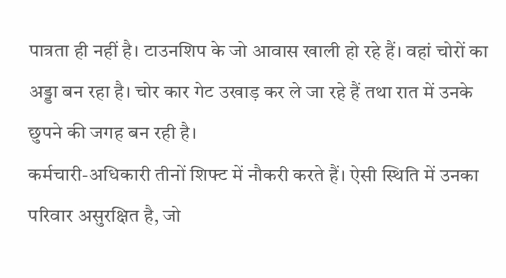पात्रता ही नहीं है। टाउनशिप के जो आवास खाली हो रहे हैं। वहां चोरों का अड्डा बन रहा है। चोर कार गेट उखाड़ कर ले जा रहे हैं तथा रात में उनके छुपने की जगह बन रही है।
कर्मचारी-अधिकारी तीनों शिफ्ट में नौकरी करते हैं। ऐसी स्थिति में उनका परिवार असुरक्षित है, जो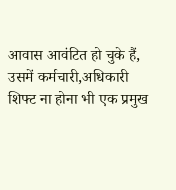आवास आवंटित हो चुके हैं, उसमें कर्मचारी,अधिकारी शिफ्ट ना होना भी एक प्रमुख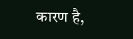कारण है,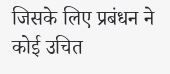जिसके लिए प्रबंधन ने कोई उचित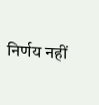निर्णय नहीं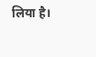लिया है।